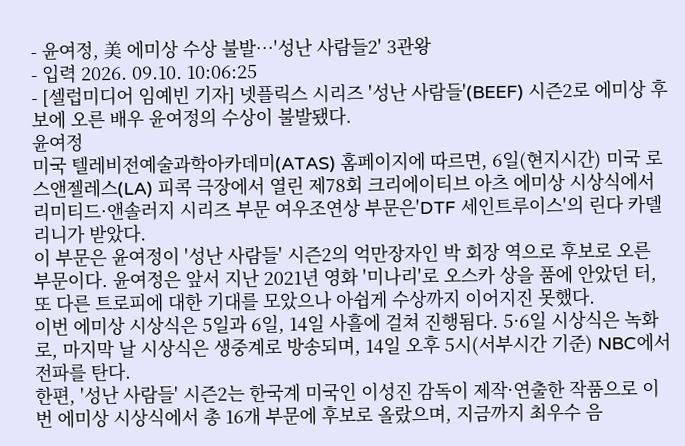- 윤여정, 美 에미상 수상 불발…'성난 사람들2' 3관왕
- 입력 2026. 09.10. 10:06:25
- [셀럽미디어 임예빈 기자] 넷플릭스 시리즈 '성난 사람들'(BEEF) 시즌2로 에미상 후보에 오른 배우 윤여정의 수상이 불발됐다.
윤여정
미국 텔레비전예술과학아카데미(ATAS) 홈페이지에 따르면, 6일(현지시간) 미국 로스앤젤레스(LA) 피콕 극장에서 열린 제78회 크리에이티브 아츠 에미상 시상식에서 리미티드·앤솔러지 시리즈 부문 여우조연상 부문은'DTF 세인트루이스'의 린다 카델리니가 받았다.
이 부문은 윤여정이 '성난 사람들' 시즌2의 억만장자인 박 회장 역으로 후보로 오른 부문이다. 윤여정은 앞서 지난 2021년 영화 '미나리'로 오스카 상을 품에 안았던 터, 또 다른 트로피에 대한 기대를 모았으나 아쉽게 수상까지 이어지진 못했다.
이번 에미상 시상식은 5일과 6일, 14일 사흘에 걸쳐 진행됨다. 5·6일 시상식은 녹화로, 마지막 날 시상식은 생중계로 방송되며, 14일 오후 5시(서부시간 기준) NBC에서 전파를 탄다.
한편, '성난 사람들' 시즌2는 한국계 미국인 이성진 감독이 제작·연출한 작품으로 이번 에미상 시상식에서 총 16개 부문에 후보로 올랐으며, 지금까지 최우수 음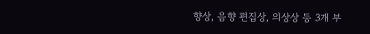향상, 음향 편집상, 의상상 등 3개 부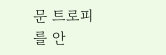문 트로피를 안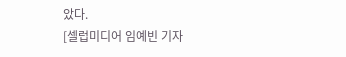았다.
[셀럽미디어 임예빈 기자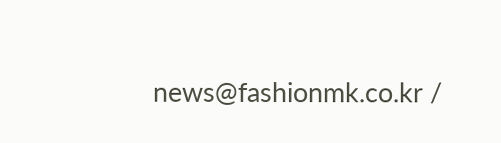news@fashionmk.co.kr /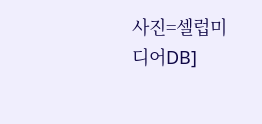사진=셀럽미디어DB]